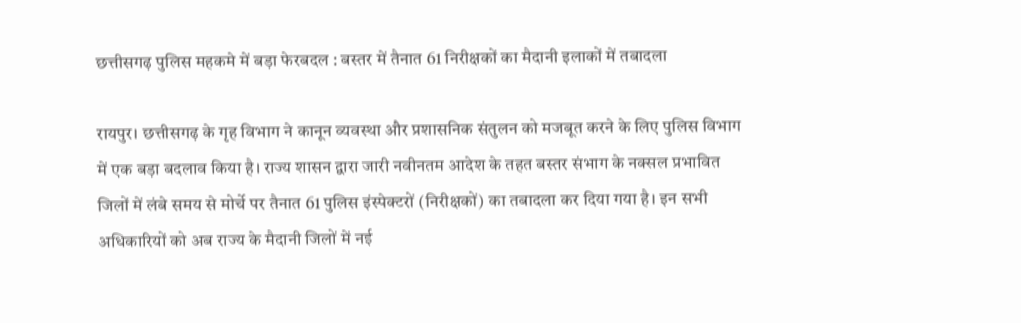छत्तीसगढ़ पुलिस महकमे में बड़ा फेरबदल : बस्तर में तैनात 61 निरीक्षकों का मैदानी इलाकों में तबादला

रायपुर। छत्तीसगढ़ के गृह विभाग ने कानून व्यवस्था और प्रशासनिक संतुलन को मजबूत करने के लिए पुलिस विभाग में एक बड़ा बदलाव किया है। राज्य शासन द्वारा जारी नवीनतम आदेश के तहत बस्तर संभाग के नक्सल प्रभावित जिलों में लंबे समय से मोर्चे पर तैनात 61 पुलिस इंस्पेक्टरों (निरीक्षकों) का तबादला कर दिया गया है। इन सभी अधिकारियों को अब राज्य के मैदानी जिलों में नई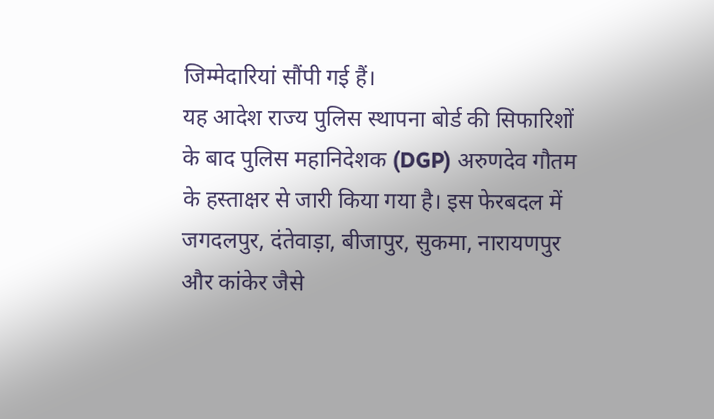जिम्मेदारियां सौंपी गई हैं।
यह आदेश राज्य पुलिस स्थापना बोर्ड की सिफारिशों के बाद पुलिस महानिदेशक (DGP) अरुणदेव गौतम के हस्ताक्षर से जारी किया गया है। इस फेरबदल में जगदलपुर, दंतेवाड़ा, बीजापुर, सुकमा, नारायणपुर और कांकेर जैसे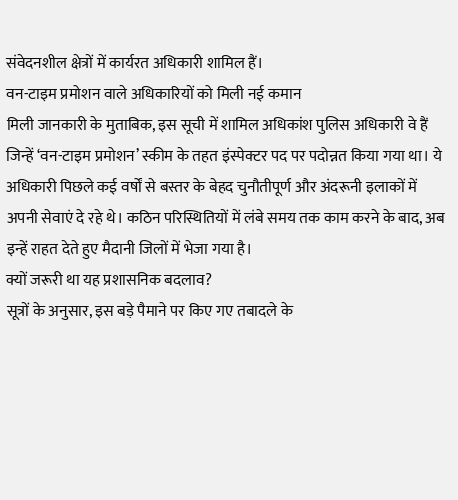संवेदनशील क्षेत्रों में कार्यरत अधिकारी शामिल हैं।
वन-टाइम प्रमोशन वाले अधिकारियों को मिली नई कमान
मिली जानकारी के मुताबिक, इस सूची में शामिल अधिकांश पुलिस अधिकारी वे हैं जिन्हें ‘वन-टाइम प्रमोशन’ स्कीम के तहत इंस्पेक्टर पद पर पदोन्नत किया गया था। ये अधिकारी पिछले कई वर्षों से बस्तर के बेहद चुनौतीपूर्ण और अंदरूनी इलाकों में अपनी सेवाएं दे रहे थे। कठिन परिस्थितियों में लंबे समय तक काम करने के बाद, अब इन्हें राहत देते हुए मैदानी जिलों में भेजा गया है।
क्यों जरूरी था यह प्रशासनिक बदलाव?
सूत्रों के अनुसार, इस बड़े पैमाने पर किए गए तबादले के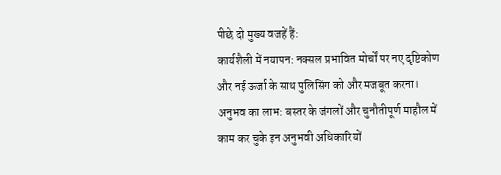पीछे दो मुख्य वजहें हैं:
कार्यशैली में नयापन: नक्सल प्रभावित मोर्चों पर नए दृष्टिकोण और नई ऊर्जा के साथ पुलिसिंग को और मजबूत करना।
अनुभव का लाभ: बस्तर के जंगलों और चुनौतीपूर्ण माहौल में काम कर चुके इन अनुभवी अधिकारियों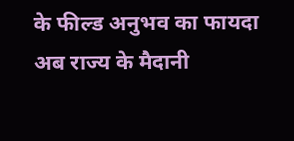के फील्ड अनुभव का फायदा अब राज्य के मैदानी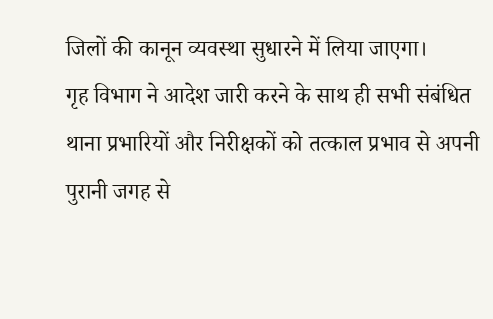जिलों की कानून व्यवस्था सुधारने में लिया जाएगा।
गृह विभाग ने आदेश जारी करने के साथ ही सभी संबंधित थाना प्रभारियों और निरीक्षकों को तत्काल प्रभाव से अपनी पुरानी जगह से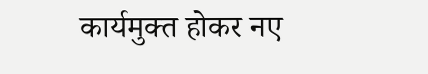कार्यमुक्त होकर नए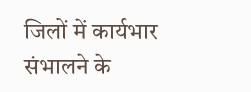जिलों में कार्यभार संभालने के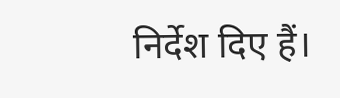निर्देश दिए हैं।